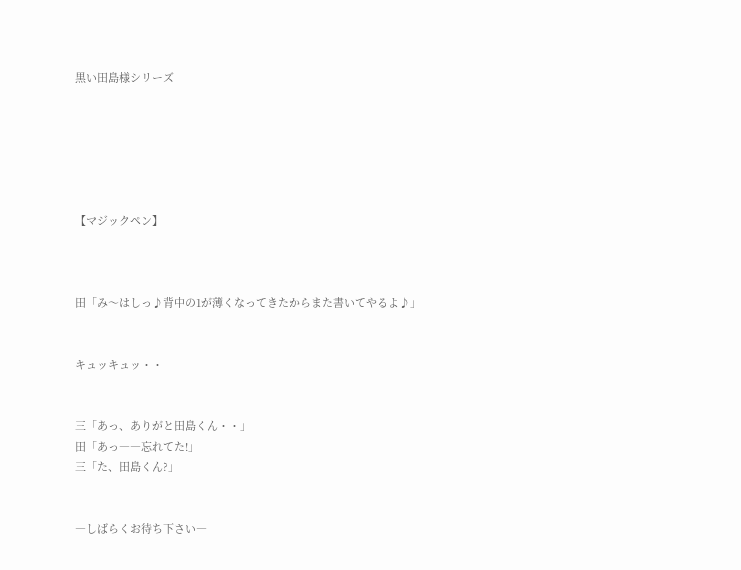黒い田島様シリーズ






【マジックペン】



田「み〜はしっ♪背中の1が薄くなってきたからまた書いてやるよ♪」


キュッキュッ・・


三「あっ、ありがと田島くん・・」
田「あっ――忘れてた!」
三「た、田島くん?」


―しばらくお待ち下さい―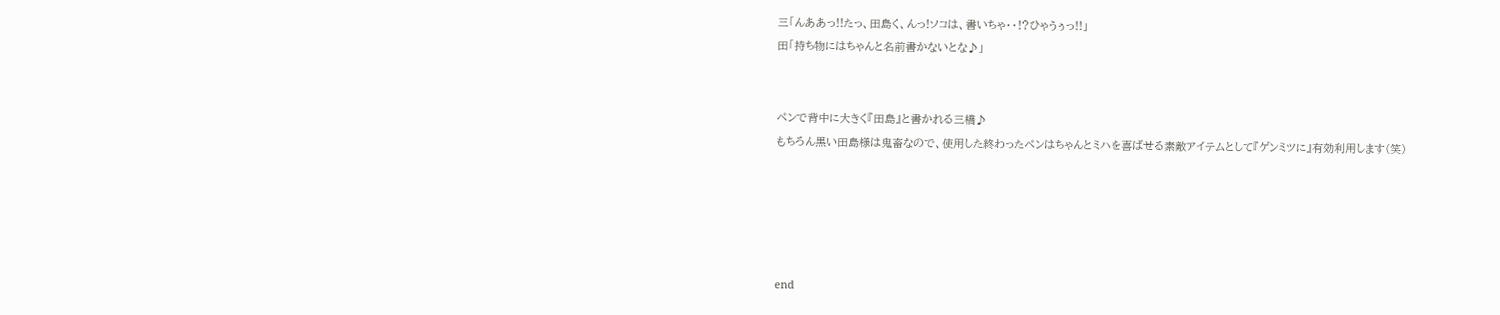三「んああっ!!たっ、田島く、んっ!ソコは、書いちゃ・・!?ひゃうぅっ!!」
田「持ち物にはちゃんと名前書かないとな♪」


ペンで背中に大きく『田島』と書かれる三橋♪
もちろん黒い田島様は鬼畜なので、使用した終わったペンはちゃんとミハを喜ばせる素敵アイテムとして『ゲンミツに』有効利用します(笑)





end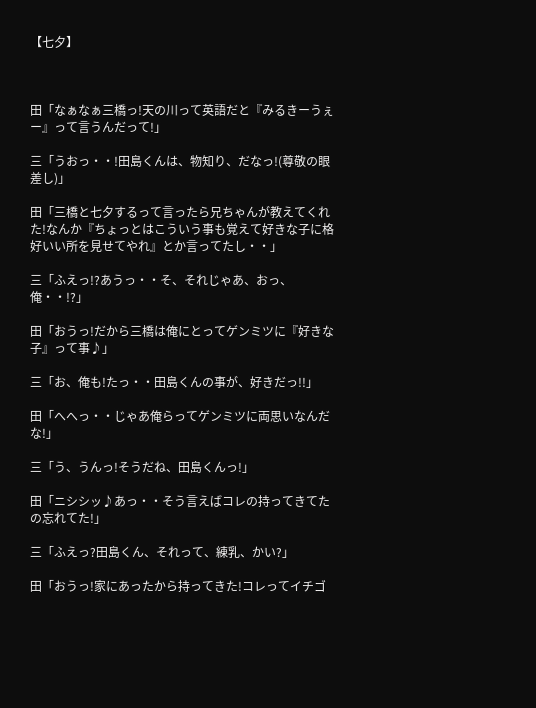【七夕】



田「なぁなぁ三橋っ!天の川って英語だと『みるきーうぇー』って言うんだって!」

三「うおっ・・!田島くんは、物知り、だなっ!(尊敬の眼差し)」

田「三橋と七夕するって言ったら兄ちゃんが教えてくれた!なんか『ちょっとはこういう事も覚えて好きな子に格好いい所を見せてやれ』とか言ってたし・・」

三「ふえっ!?あうっ・・そ、それじゃあ、おっ、俺・・!?」

田「おうっ!だから三橋は俺にとってゲンミツに『好きな子』って事♪」

三「お、俺も!たっ・・田島くんの事が、好きだっ!!」

田「へへっ・・じゃあ俺らってゲンミツに両思いなんだな!」

三「う、うんっ!そうだね、田島くんっ!」

田「ニシシッ♪あっ・・そう言えばコレの持ってきてたの忘れてた!」

三「ふえっ?田島くん、それって、練乳、かい?」

田「おうっ!家にあったから持ってきた!コレってイチゴ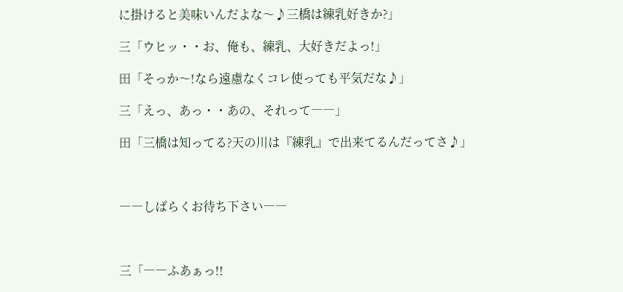に掛けると美味いんだよな〜♪三橋は練乳好きか?」

三「ウヒッ・・お、俺も、練乳、大好きだよっ!」

田「そっか〜!なら遠慮なくコレ使っても平気だな♪」

三「えっ、あっ・・あの、それって――」

田「三橋は知ってる?天の川は『練乳』で出来てるんだってさ♪」



――しばらくお待ち下さい――



三「――ふあぁっ!!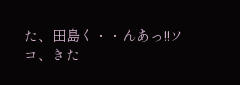た、田島く・・んあっ!!ソ
コ、きた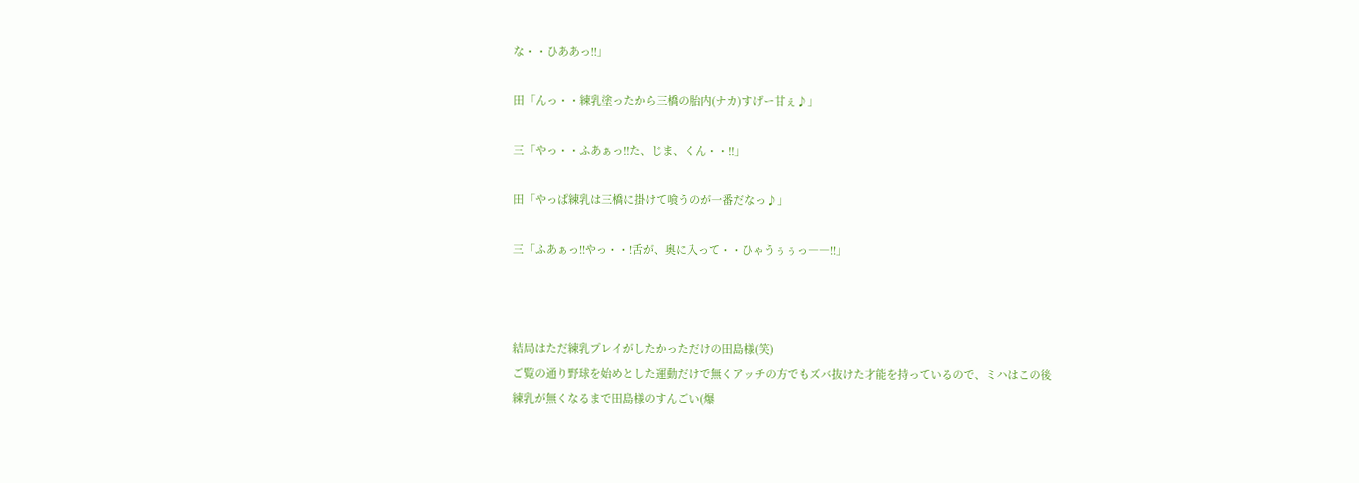な・・ひああっ!!」

田「んっ・・練乳塗ったから三橋の胎内(ナカ)すげー甘ぇ♪」

三「やっ・・ふあぁっ!!た、じま、くん・・!!」

田「やっぱ練乳は三橋に掛けて喰うのが一番だなっ♪」

三「ふあぁっ!!やっ・・!舌が、奥に入って・・ひゃうぅぅっ――!!」



結局はただ練乳プレイがしたかっただけの田島様(笑)
ご覧の通り野球を始めとした運動だけで無くアッチの方でもズバ抜けた才能を持っているので、ミハはこの後練乳が無くなるまで田島様のすんごい(爆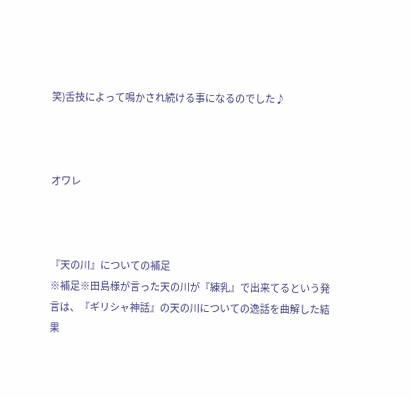笑)舌技によって鳴かされ続ける事になるのでした♪



オワレ



『天の川』についての補足
※補足※田島様が言った天の川が『練乳』で出来てるという発言は、『ギリシャ神話』の天の川についての逸話を曲解した結果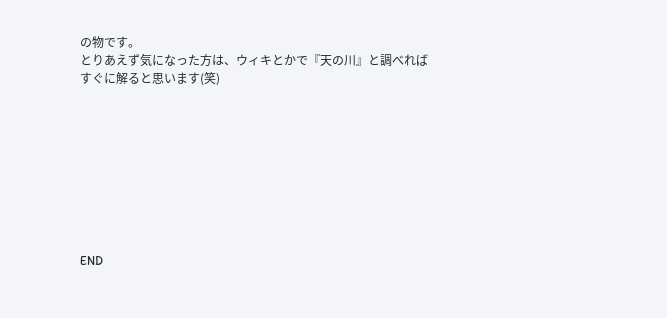の物です。
とりあえず気になった方は、ウィキとかで『天の川』と調べればすぐに解ると思います(笑)









END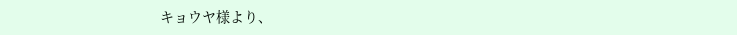キョウヤ様より、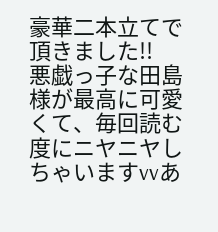豪華二本立てで頂きました!!
悪戯っ子な田島様が最高に可愛くて、毎回読む度にニヤニヤしちゃいますvvあ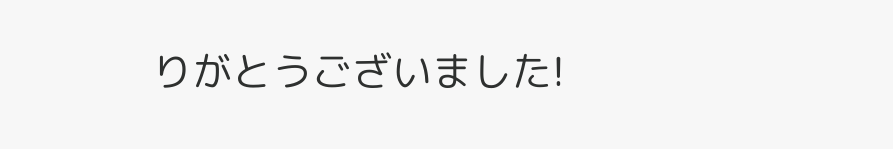りがとうございました!